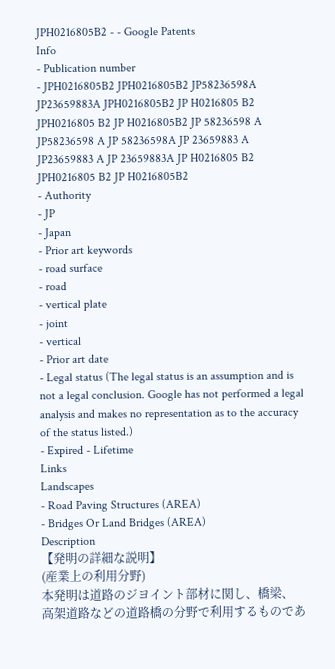JPH0216805B2 - - Google Patents
Info
- Publication number
- JPH0216805B2 JPH0216805B2 JP58236598A JP23659883A JPH0216805B2 JP H0216805 B2 JPH0216805 B2 JP H0216805B2 JP 58236598 A JP58236598 A JP 58236598A JP 23659883 A JP23659883 A JP 23659883A JP H0216805 B2 JPH0216805 B2 JP H0216805B2
- Authority
- JP
- Japan
- Prior art keywords
- road surface
- road
- vertical plate
- joint
- vertical
- Prior art date
- Legal status (The legal status is an assumption and is not a legal conclusion. Google has not performed a legal analysis and makes no representation as to the accuracy of the status listed.)
- Expired - Lifetime
Links
Landscapes
- Road Paving Structures (AREA)
- Bridges Or Land Bridges (AREA)
Description
【発明の詳細な説明】
(産業上の利用分野)
本発明は道路のジヨイント部材に関し、橋梁、
高架道路などの道路橋の分野で利用するものであ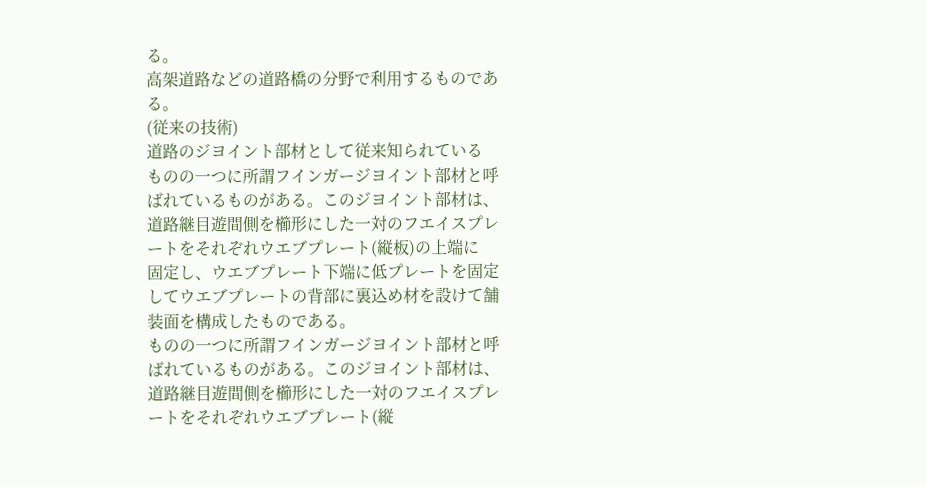る。
高架道路などの道路橋の分野で利用するものであ
る。
(従来の技術)
道路のジヨイント部材として従来知られている
ものの一つに所謂フインガージヨイント部材と呼
ばれているものがある。このジヨイント部材は、
道路継目遊間側を櫛形にした一対のフエイスプレ
ートをそれぞれウエブプレート(縦板)の上端に
固定し、ウエブプレート下端に低プレートを固定
してウエブプレートの背部に裏込め材を設けて舗
装面を構成したものである。
ものの一つに所謂フインガージヨイント部材と呼
ばれているものがある。このジヨイント部材は、
道路継目遊間側を櫛形にした一対のフエイスプレ
ートをそれぞれウエブプレート(縦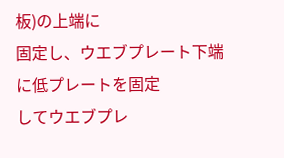板)の上端に
固定し、ウエブプレート下端に低プレートを固定
してウエブプレ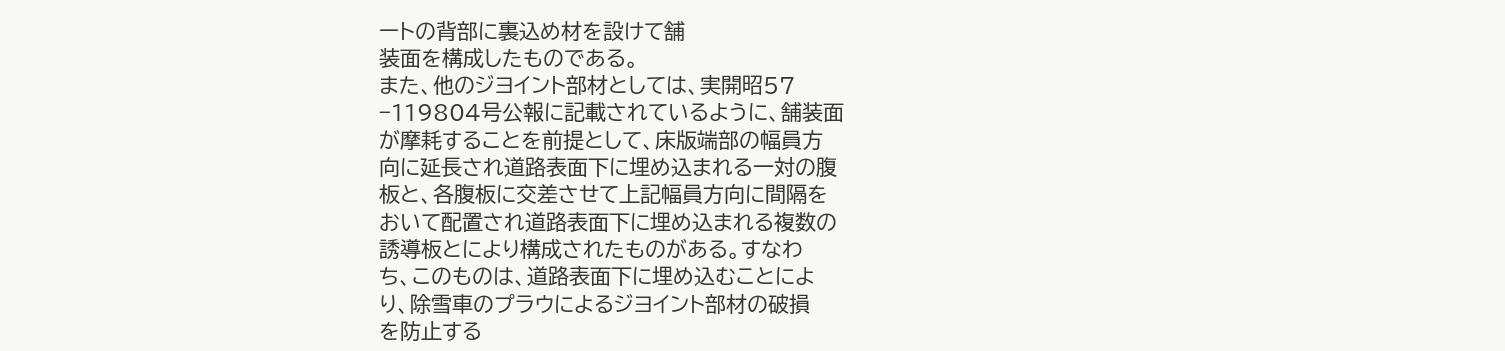ートの背部に裏込め材を設けて舗
装面を構成したものである。
また、他のジヨイント部材としては、実開昭57
−119804号公報に記載されているように、舗装面
が摩耗することを前提として、床版端部の幅員方
向に延長され道路表面下に埋め込まれる一対の腹
板と、各腹板に交差させて上記幅員方向に間隔を
おいて配置され道路表面下に埋め込まれる複数の
誘導板とにより構成されたものがある。すなわ
ち、このものは、道路表面下に埋め込むことによ
り、除雪車のプラウによるジヨイント部材の破損
を防止する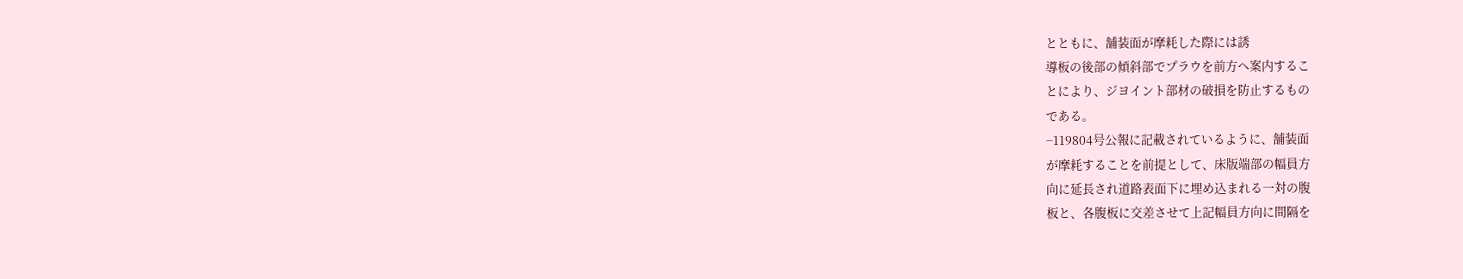とともに、舗装面が摩耗した際には誘
導板の後部の傾斜部でプラウを前方へ案内するこ
とにより、ジヨイント部材の破損を防止するもの
である。
−119804号公報に記載されているように、舗装面
が摩耗することを前提として、床版端部の幅員方
向に延長され道路表面下に埋め込まれる一対の腹
板と、各腹板に交差させて上記幅員方向に間隔を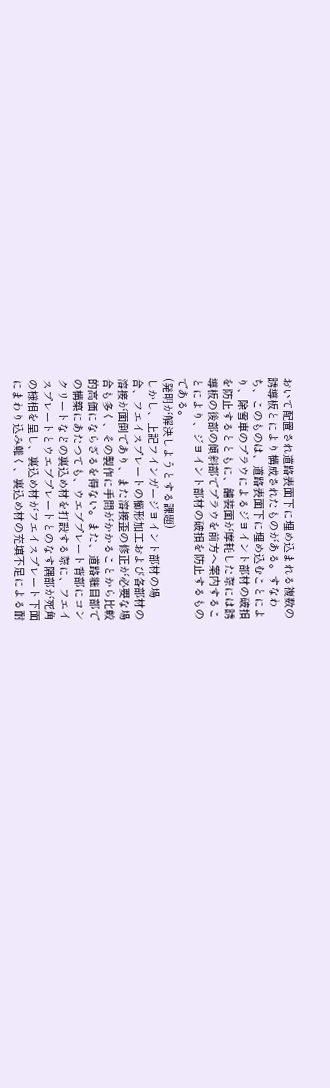おいて配置され道路表面下に埋め込まれる複数の
誘導板とにより構成されたものがある。すなわ
ち、このものは、道路表面下に埋め込むことによ
り、除雪車のプラウによるジヨイント部材の破損
を防止するとともに、舗装面が摩耗した際には誘
導板の後部の傾斜部でプラウを前方へ案内するこ
とにより、ジヨイント部材の破損を防止するもの
である。
(発明が解決しようとする課題)
しかし、上記フインガージヨイント部材の場
合、フエイスプレートの櫛形加工および各部材の
溶接が面倒であり、また溶接歪の修正が必要な場
合も多く、その製作に手間がかかることから比較
的高価にならざるを得ない。また、道路継目部で
の構築にあたつても、ウエブプレート背部にコン
クリートなどの裏込め材を打設する際に、フエイ
スプレートとウエブプレートとのなす隅部が死角
の様相を呈し、裏込め材がフエイスプレート下面
にまわり込み難く、裏込め材の充填不足による耐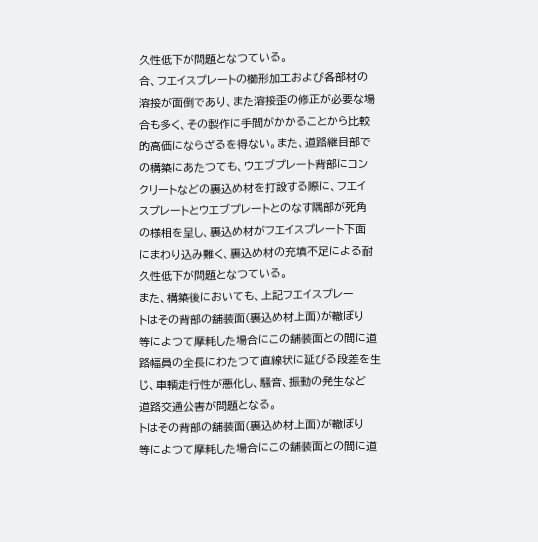久性低下が問題となつている。
合、フエイスプレートの櫛形加工および各部材の
溶接が面倒であり、また溶接歪の修正が必要な場
合も多く、その製作に手間がかかることから比較
的高価にならざるを得ない。また、道路継目部で
の構築にあたつても、ウエブプレート背部にコン
クリートなどの裏込め材を打設する際に、フエイ
スプレートとウエブプレートとのなす隅部が死角
の様相を呈し、裏込め材がフエイスプレート下面
にまわり込み難く、裏込め材の充填不足による耐
久性低下が問題となつている。
また、構築後においても、上記フエイスプレー
トはその背部の舗装面(裏込め材上面)が轍ぼり
等によつて摩耗した場合にこの舗装面との間に道
路幅員の全長にわたつて直線状に延びる段差を生
じ、車輌走行性が悪化し、騒音、振動の発生など
道路交通公害が問題となる。
トはその背部の舗装面(裏込め材上面)が轍ぼり
等によつて摩耗した場合にこの舗装面との間に道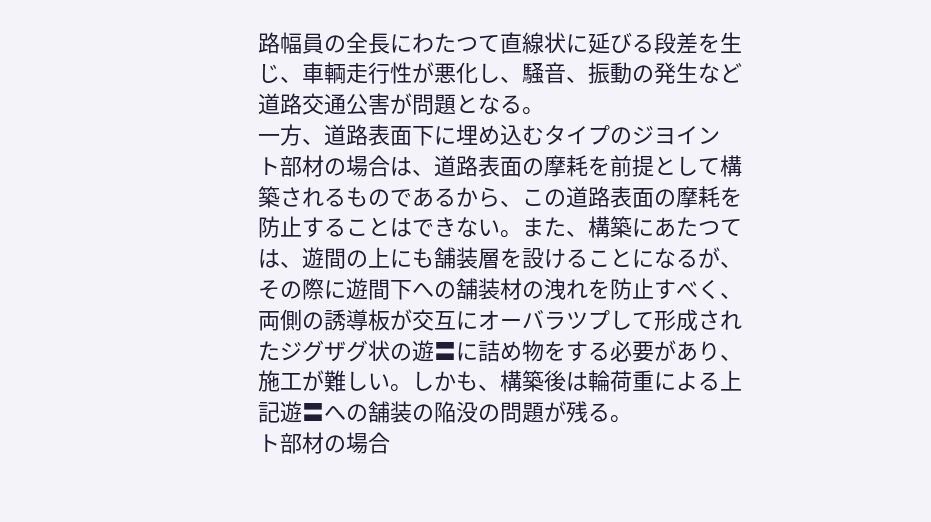路幅員の全長にわたつて直線状に延びる段差を生
じ、車輌走行性が悪化し、騒音、振動の発生など
道路交通公害が問題となる。
一方、道路表面下に埋め込むタイプのジヨイン
ト部材の場合は、道路表面の摩耗を前提として構
築されるものであるから、この道路表面の摩耗を
防止することはできない。また、構築にあたつて
は、遊間の上にも舗装層を設けることになるが、
その際に遊間下への舗装材の洩れを防止すべく、
両側の誘導板が交互にオーバラツプして形成され
たジグザグ状の遊〓に詰め物をする必要があり、
施工が難しい。しかも、構築後は輪荷重による上
記遊〓への舗装の陥没の問題が残る。
ト部材の場合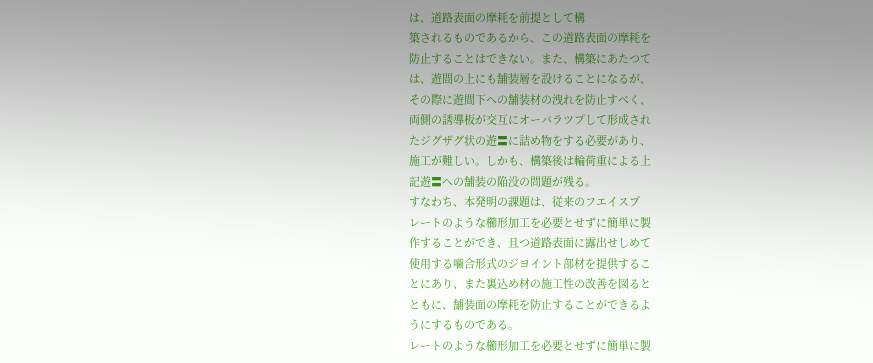は、道路表面の摩耗を前提として構
築されるものであるから、この道路表面の摩耗を
防止することはできない。また、構築にあたつて
は、遊間の上にも舗装層を設けることになるが、
その際に遊間下への舗装材の洩れを防止すべく、
両側の誘導板が交互にオーバラツプして形成され
たジグザグ状の遊〓に詰め物をする必要があり、
施工が難しい。しかも、構築後は輪荷重による上
記遊〓への舗装の陥没の問題が残る。
すなわち、本発明の課題は、従来のフエイスプ
レートのような櫛形加工を必要とせずに簡単に製
作することができ、且つ道路表面に露出せしめて
使用する噛合形式のジヨイント部材を提供するこ
とにあり、また裏込め材の施工性の改善を図ると
ともに、舗装面の摩耗を防止することができるよ
うにするものである。
レートのような櫛形加工を必要とせずに簡単に製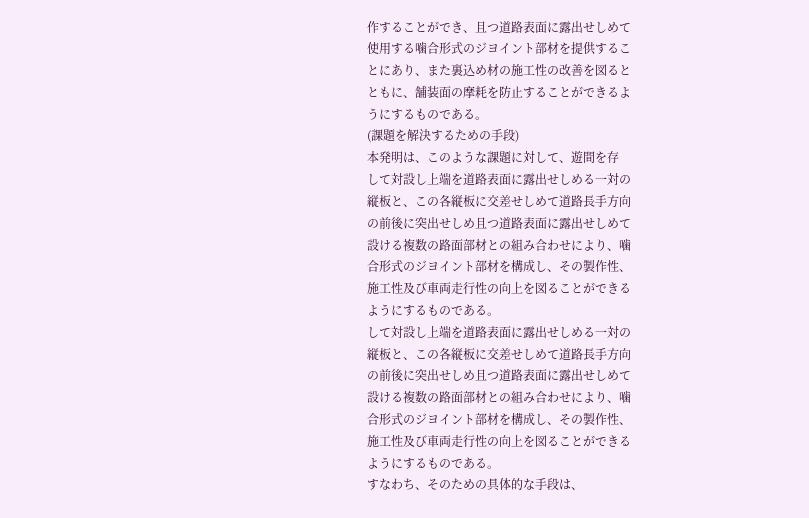作することができ、且つ道路表面に露出せしめて
使用する噛合形式のジヨイント部材を提供するこ
とにあり、また裏込め材の施工性の改善を図ると
ともに、舗装面の摩耗を防止することができるよ
うにするものである。
(課題を解決するための手段)
本発明は、このような課題に対して、遊間を存
して対設し上端を道路表面に露出せしめる一対の
縦板と、この各縦板に交差せしめて道路長手方向
の前後に突出せしめ且つ道路表面に露出せしめて
設ける複数の路面部材との組み合わせにより、噛
合形式のジヨイント部材を構成し、その製作性、
施工性及び車両走行性の向上を図ることができる
ようにするものである。
して対設し上端を道路表面に露出せしめる一対の
縦板と、この各縦板に交差せしめて道路長手方向
の前後に突出せしめ且つ道路表面に露出せしめて
設ける複数の路面部材との組み合わせにより、噛
合形式のジヨイント部材を構成し、その製作性、
施工性及び車両走行性の向上を図ることができる
ようにするものである。
すなわち、そのための具体的な手段は、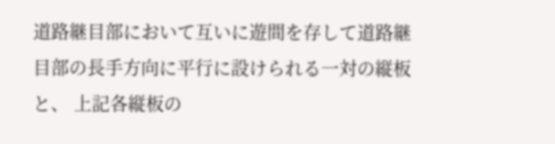道路継目部において互いに遊間を存して道路継
目部の長手方向に平行に設けられる一対の縦板
と、 上記各縦板の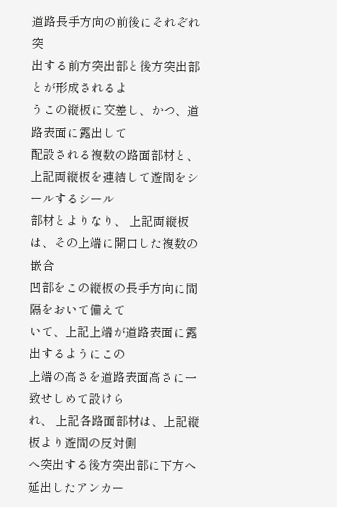道路長手方向の前後にそれぞれ突
出する前方突出部と後方突出部とが形成されるよ
うこの縦板に交差し、かつ、道路表面に露出して
配設される複数の路面部材と、 上記両縦板を連結して遊間をシールするシール
部材とよりなり、 上記両縦板は、その上端に開口した複数の嵌合
凹部をこの縦板の長手方向に間隔をおいて備えて
いて、上記上端が道路表面に露出するようにこの
上端の高さを道路表面高さに一致せしめて設けら
れ、 上記各路面部材は、上記縦板より遊間の反対側
へ突出する後方突出部に下方へ延出したアンカー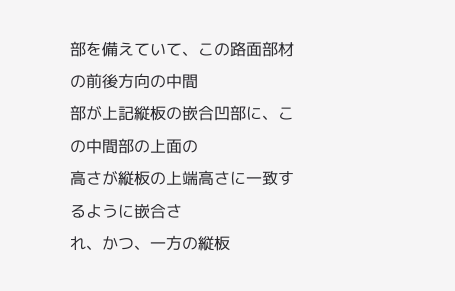部を備えていて、この路面部材の前後方向の中間
部が上記縦板の嵌合凹部に、この中間部の上面の
高さが縦板の上端高さに一致するように嵌合さ
れ、かつ、一方の縦板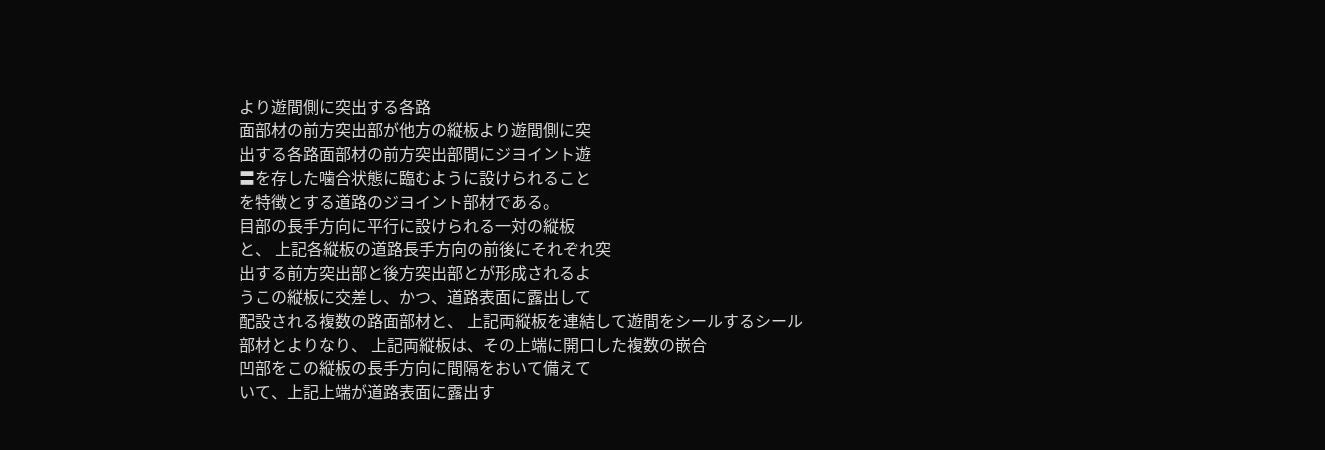より遊間側に突出する各路
面部材の前方突出部が他方の縦板より遊間側に突
出する各路面部材の前方突出部間にジヨイント遊
〓を存した噛合状態に臨むように設けられること
を特徴とする道路のジヨイント部材である。
目部の長手方向に平行に設けられる一対の縦板
と、 上記各縦板の道路長手方向の前後にそれぞれ突
出する前方突出部と後方突出部とが形成されるよ
うこの縦板に交差し、かつ、道路表面に露出して
配設される複数の路面部材と、 上記両縦板を連結して遊間をシールするシール
部材とよりなり、 上記両縦板は、その上端に開口した複数の嵌合
凹部をこの縦板の長手方向に間隔をおいて備えて
いて、上記上端が道路表面に露出す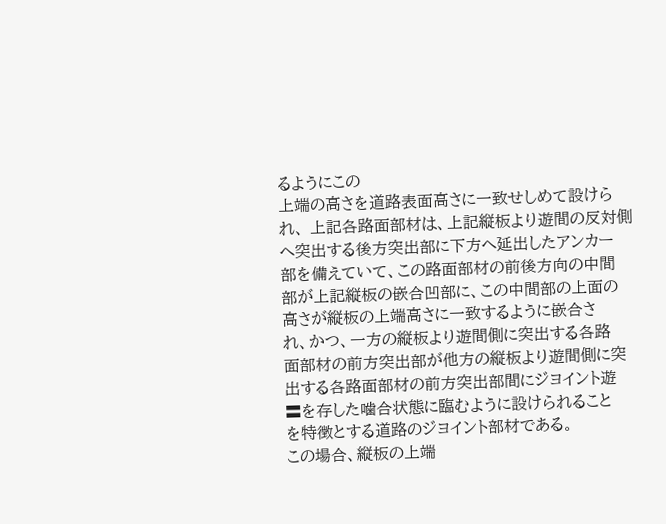るようにこの
上端の高さを道路表面高さに一致せしめて設けら
れ、 上記各路面部材は、上記縦板より遊間の反対側
へ突出する後方突出部に下方へ延出したアンカー
部を備えていて、この路面部材の前後方向の中間
部が上記縦板の嵌合凹部に、この中間部の上面の
高さが縦板の上端高さに一致するように嵌合さ
れ、かつ、一方の縦板より遊間側に突出する各路
面部材の前方突出部が他方の縦板より遊間側に突
出する各路面部材の前方突出部間にジヨイント遊
〓を存した噛合状態に臨むように設けられること
を特徴とする道路のジヨイント部材である。
この場合、縦板の上端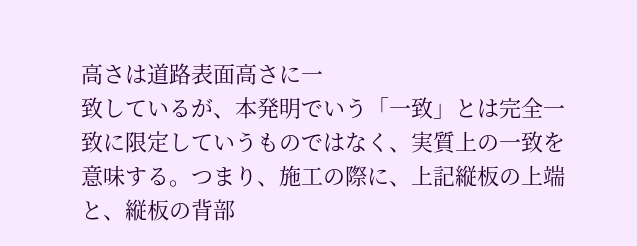高さは道路表面高さに一
致しているが、本発明でいう「一致」とは完全一
致に限定していうものではなく、実質上の一致を
意味する。つまり、施工の際に、上記縦板の上端
と、縦板の背部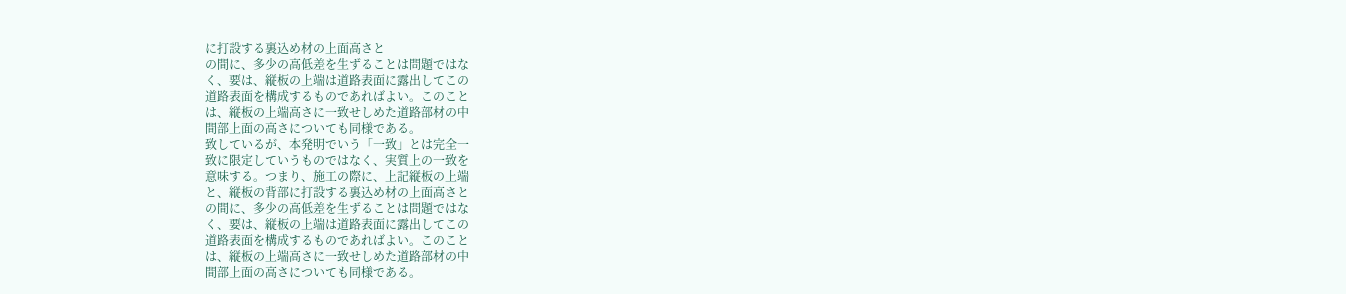に打設する裏込め材の上面高さと
の間に、多少の高低差を生ずることは問題ではな
く、要は、縦板の上端は道路表面に露出してこの
道路表面を構成するものであればよい。このこと
は、縦板の上端高さに一致せしめた道路部材の中
間部上面の高さについても同様である。
致しているが、本発明でいう「一致」とは完全一
致に限定していうものではなく、実質上の一致を
意味する。つまり、施工の際に、上記縦板の上端
と、縦板の背部に打設する裏込め材の上面高さと
の間に、多少の高低差を生ずることは問題ではな
く、要は、縦板の上端は道路表面に露出してこの
道路表面を構成するものであればよい。このこと
は、縦板の上端高さに一致せしめた道路部材の中
間部上面の高さについても同様である。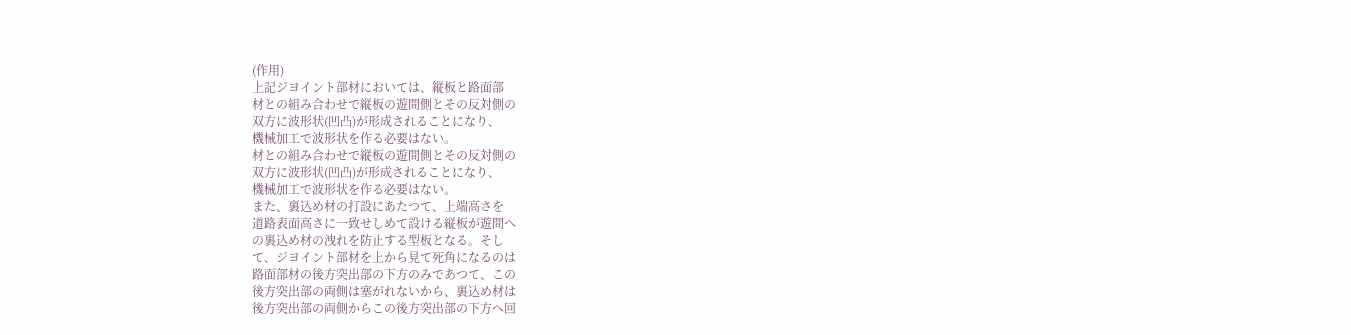(作用)
上記ジヨイント部材においては、縦板と路面部
材との組み合わせで縦板の遊間側とその反対側の
双方に波形状(凹凸)が形成されることになり、
機械加工で波形状を作る必要はない。
材との組み合わせで縦板の遊間側とその反対側の
双方に波形状(凹凸)が形成されることになり、
機械加工で波形状を作る必要はない。
また、裏込め材の打設にあたつて、上端高さを
道路表面高さに一致せしめて設ける縦板が遊間へ
の裏込め材の洩れを防止する型板となる。そし
て、ジヨイント部材を上から見て死角になるのは
路面部材の後方突出部の下方のみであつて、この
後方突出部の両側は塞がれないから、裏込め材は
後方突出部の両側からこの後方突出部の下方へ回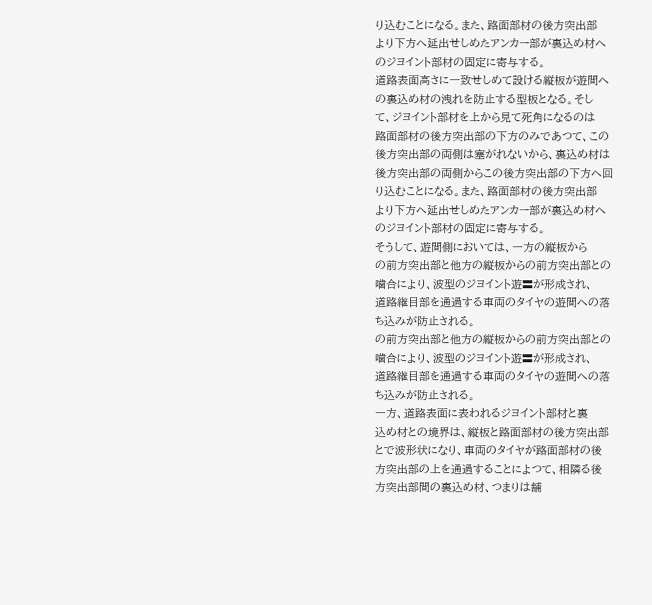り込むことになる。また、路面部材の後方突出部
より下方へ延出せしめたアンカー部が裏込め材へ
のジヨイント部材の固定に寄与する。
道路表面高さに一致せしめて設ける縦板が遊間へ
の裏込め材の洩れを防止する型板となる。そし
て、ジヨイント部材を上から見て死角になるのは
路面部材の後方突出部の下方のみであつて、この
後方突出部の両側は塞がれないから、裏込め材は
後方突出部の両側からこの後方突出部の下方へ回
り込むことになる。また、路面部材の後方突出部
より下方へ延出せしめたアンカー部が裏込め材へ
のジヨイント部材の固定に寄与する。
そうして、遊間側においては、一方の縦板から
の前方突出部と他方の縦板からの前方突出部との
噛合により、波型のジヨイント遊〓が形成され、
道路継目部を通過する車両のタイヤの遊間への落
ち込みが防止される。
の前方突出部と他方の縦板からの前方突出部との
噛合により、波型のジヨイント遊〓が形成され、
道路継目部を通過する車両のタイヤの遊間への落
ち込みが防止される。
一方、道路表面に表われるジヨイント部材と裏
込め材との境界は、縦板と路面部材の後方突出部
とで波形状になり、車両のタイヤが路面部材の後
方突出部の上を通過することによつて、相隣る後
方突出部間の裏込め材、つまりは舗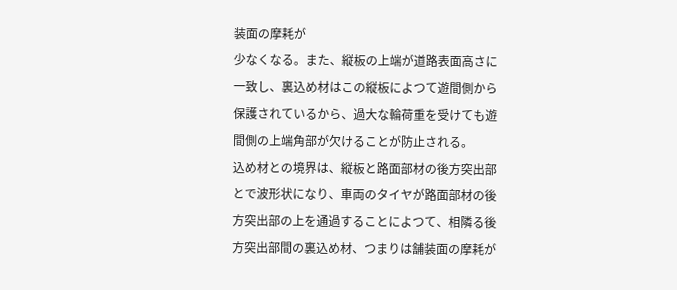装面の摩耗が
少なくなる。また、縦板の上端が道路表面高さに
一致し、裏込め材はこの縦板によつて遊間側から
保護されているから、過大な輪荷重を受けても遊
間側の上端角部が欠けることが防止される。
込め材との境界は、縦板と路面部材の後方突出部
とで波形状になり、車両のタイヤが路面部材の後
方突出部の上を通過することによつて、相隣る後
方突出部間の裏込め材、つまりは舗装面の摩耗が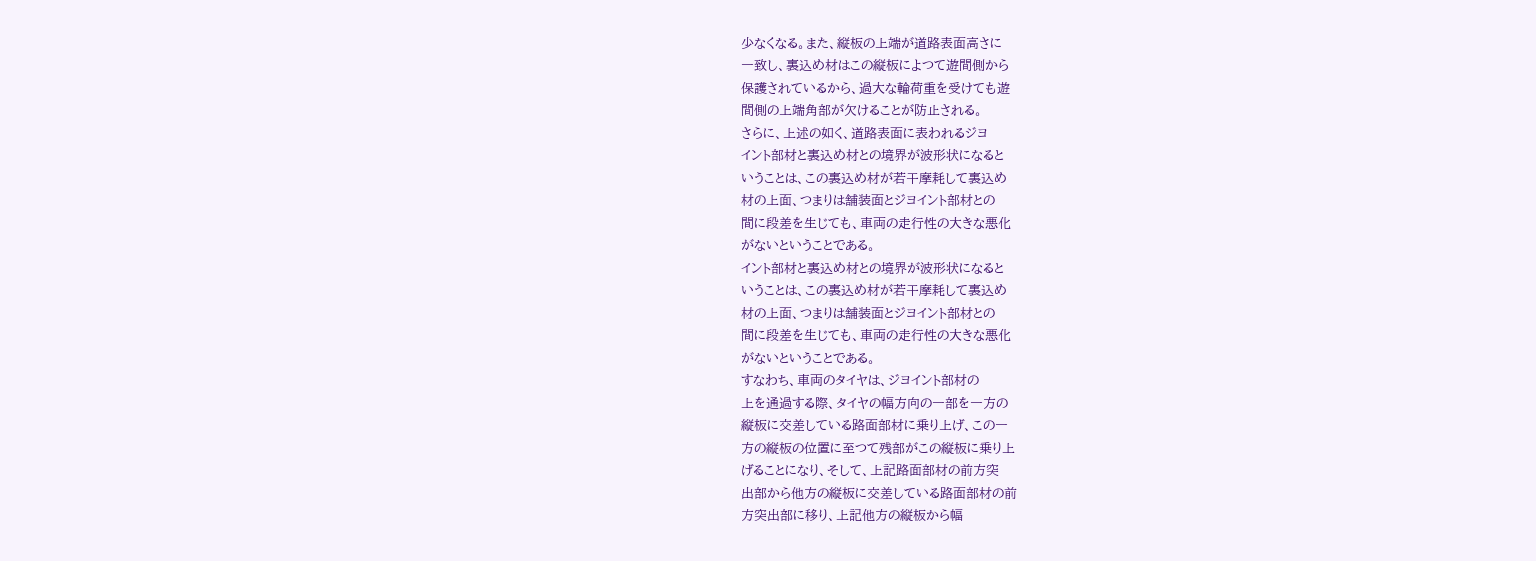少なくなる。また、縦板の上端が道路表面高さに
一致し、裏込め材はこの縦板によつて遊間側から
保護されているから、過大な輪荷重を受けても遊
間側の上端角部が欠けることが防止される。
さらに、上述の如く、道路表面に表われるジヨ
イント部材と裏込め材との境界が波形状になると
いうことは、この裏込め材が若干摩耗して裏込め
材の上面、つまりは舗装面とジヨイント部材との
間に段差を生じても、車両の走行性の大きな悪化
がないということである。
イント部材と裏込め材との境界が波形状になると
いうことは、この裏込め材が若干摩耗して裏込め
材の上面、つまりは舗装面とジヨイント部材との
間に段差を生じても、車両の走行性の大きな悪化
がないということである。
すなわち、車両のタイヤは、ジヨイント部材の
上を通過する際、タイヤの幅方向の一部を一方の
縦板に交差している路面部材に乗り上げ、この一
方の縦板の位置に至つて残部がこの縦板に乗り上
げることになり、そして、上記路面部材の前方突
出部から他方の縦板に交差している路面部材の前
方突出部に移り、上記他方の縦板から幅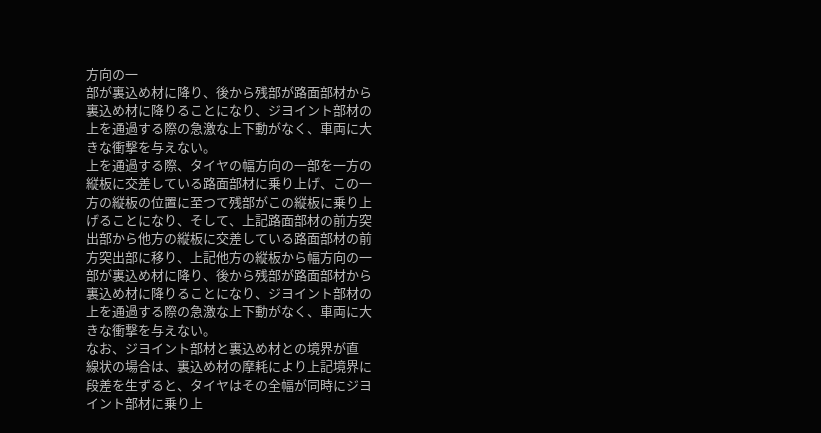方向の一
部が裏込め材に降り、後から残部が路面部材から
裏込め材に降りることになり、ジヨイント部材の
上を通過する際の急激な上下動がなく、車両に大
きな衝撃を与えない。
上を通過する際、タイヤの幅方向の一部を一方の
縦板に交差している路面部材に乗り上げ、この一
方の縦板の位置に至つて残部がこの縦板に乗り上
げることになり、そして、上記路面部材の前方突
出部から他方の縦板に交差している路面部材の前
方突出部に移り、上記他方の縦板から幅方向の一
部が裏込め材に降り、後から残部が路面部材から
裏込め材に降りることになり、ジヨイント部材の
上を通過する際の急激な上下動がなく、車両に大
きな衝撃を与えない。
なお、ジヨイント部材と裏込め材との境界が直
線状の場合は、裏込め材の摩耗により上記境界に
段差を生ずると、タイヤはその全幅が同時にジヨ
イント部材に乗り上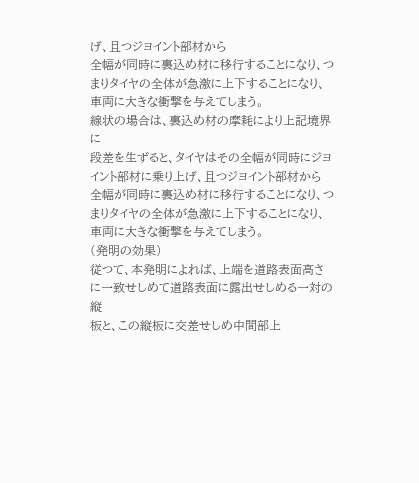げ、且つジヨイント部材から
全幅が同時に裏込め材に移行することになり、つ
まりタイヤの全体が急激に上下することになり、
車両に大きな衝撃を与えてしまう。
線状の場合は、裏込め材の摩耗により上記境界に
段差を生ずると、タイヤはその全幅が同時にジヨ
イント部材に乗り上げ、且つジヨイント部材から
全幅が同時に裏込め材に移行することになり、つ
まりタイヤの全体が急激に上下することになり、
車両に大きな衝撃を与えてしまう。
(発明の効果)
従つて、本発明によれば、上端を道路表面高さ
に一致せしめて道路表面に露出せしめる一対の縦
板と、この縦板に交差せしめ中間部上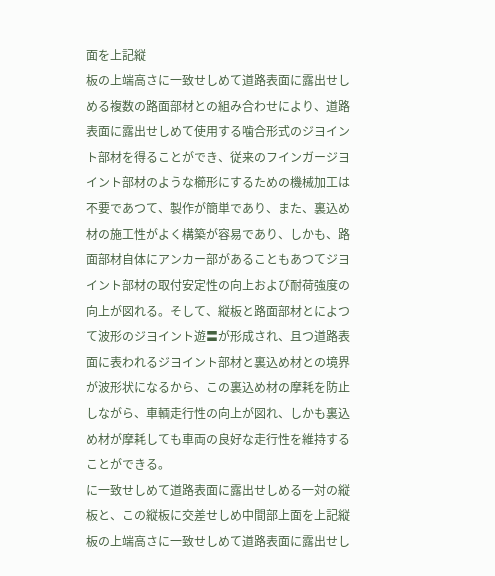面を上記縦
板の上端高さに一致せしめて道路表面に露出せし
める複数の路面部材との組み合わせにより、道路
表面に露出せしめて使用する噛合形式のジヨイン
ト部材を得ることができ、従来のフインガージヨ
イント部材のような櫛形にするための機械加工は
不要であつて、製作が簡単であり、また、裏込め
材の施工性がよく構築が容易であり、しかも、路
面部材自体にアンカー部があることもあつてジヨ
イント部材の取付安定性の向上および耐荷強度の
向上が図れる。そして、縦板と路面部材とによつ
て波形のジヨイント遊〓が形成され、且つ道路表
面に表われるジヨイント部材と裏込め材との境界
が波形状になるから、この裏込め材の摩耗を防止
しながら、車輌走行性の向上が図れ、しかも裏込
め材が摩耗しても車両の良好な走行性を維持する
ことができる。
に一致せしめて道路表面に露出せしめる一対の縦
板と、この縦板に交差せしめ中間部上面を上記縦
板の上端高さに一致せしめて道路表面に露出せし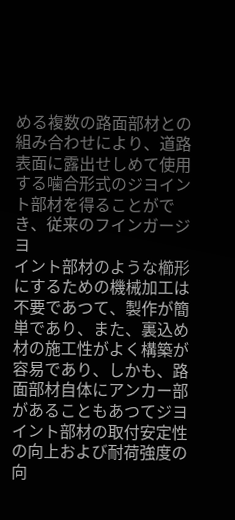める複数の路面部材との組み合わせにより、道路
表面に露出せしめて使用する噛合形式のジヨイン
ト部材を得ることができ、従来のフインガージヨ
イント部材のような櫛形にするための機械加工は
不要であつて、製作が簡単であり、また、裏込め
材の施工性がよく構築が容易であり、しかも、路
面部材自体にアンカー部があることもあつてジヨ
イント部材の取付安定性の向上および耐荷強度の
向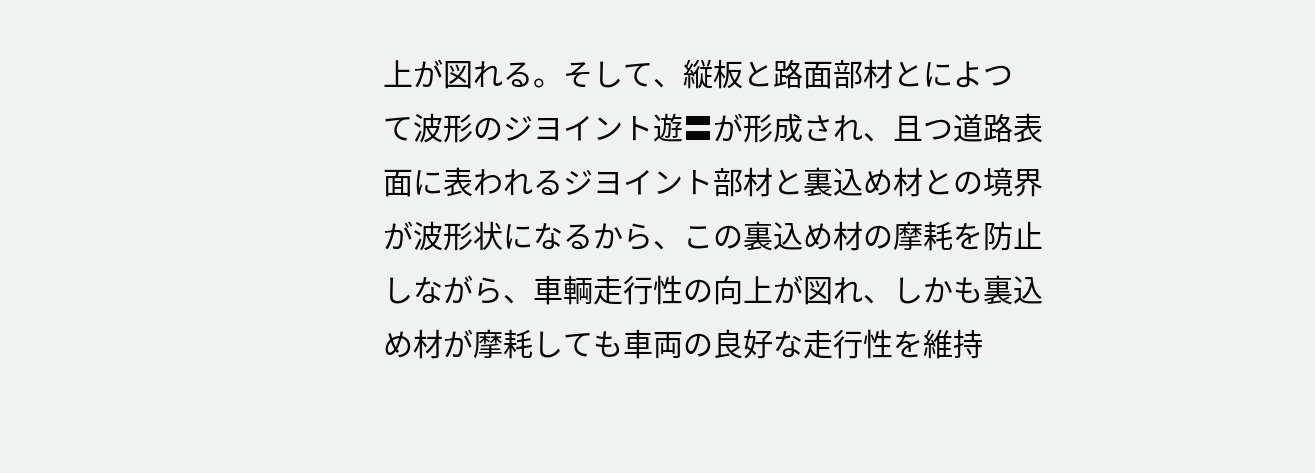上が図れる。そして、縦板と路面部材とによつ
て波形のジヨイント遊〓が形成され、且つ道路表
面に表われるジヨイント部材と裏込め材との境界
が波形状になるから、この裏込め材の摩耗を防止
しながら、車輌走行性の向上が図れ、しかも裏込
め材が摩耗しても車両の良好な走行性を維持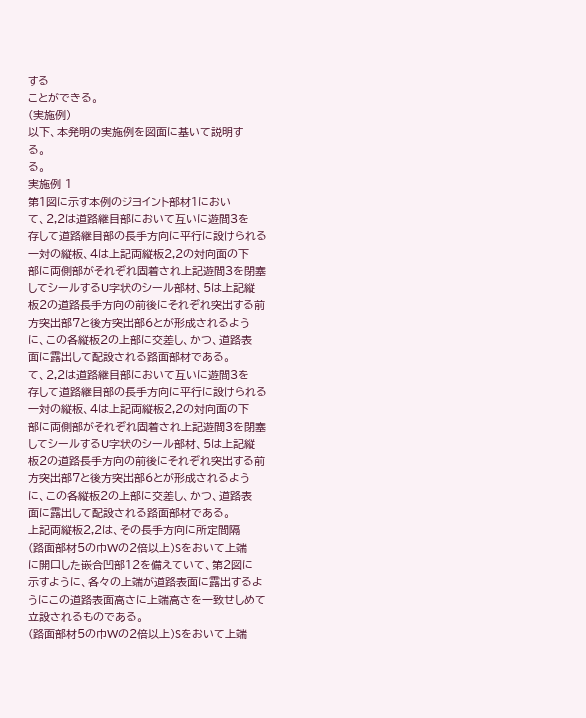する
ことができる。
(実施例)
以下、本発明の実施例を図面に基いて説明す
る。
る。
実施例 1
第1図に示す本例のジヨイント部材1におい
て、2,2は道路継目部において互いに遊間3を
存して道路継目部の長手方向に平行に設けられる
一対の縦板、4は上記両縦板2,2の対向面の下
部に両側部がそれぞれ固着され上記遊間3を閉塞
してシールするU字状のシール部材、5は上記縦
板2の道路長手方向の前後にそれぞれ突出する前
方突出部7と後方突出部6とが形成されるよう
に、この各縦板2の上部に交差し、かつ、道路表
面に露出して配設される路面部材である。
て、2,2は道路継目部において互いに遊間3を
存して道路継目部の長手方向に平行に設けられる
一対の縦板、4は上記両縦板2,2の対向面の下
部に両側部がそれぞれ固着され上記遊間3を閉塞
してシールするU字状のシール部材、5は上記縦
板2の道路長手方向の前後にそれぞれ突出する前
方突出部7と後方突出部6とが形成されるよう
に、この各縦板2の上部に交差し、かつ、道路表
面に露出して配設される路面部材である。
上記両縦板2,2は、その長手方向に所定間隔
(路面部材5の巾Wの2倍以上)Sをおいて上端
に開口した嵌合凹部12を備えていて、第2図に
示すように、各々の上端が道路表面に露出するよ
うにこの道路表面高さに上端高さを一致せしめて
立設されるものである。
(路面部材5の巾Wの2倍以上)Sをおいて上端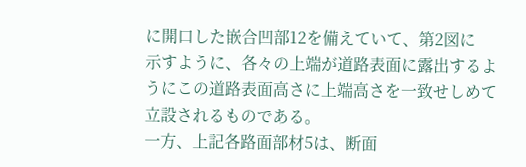に開口した嵌合凹部12を備えていて、第2図に
示すように、各々の上端が道路表面に露出するよ
うにこの道路表面高さに上端高さを一致せしめて
立設されるものである。
一方、上記各路面部材5は、断面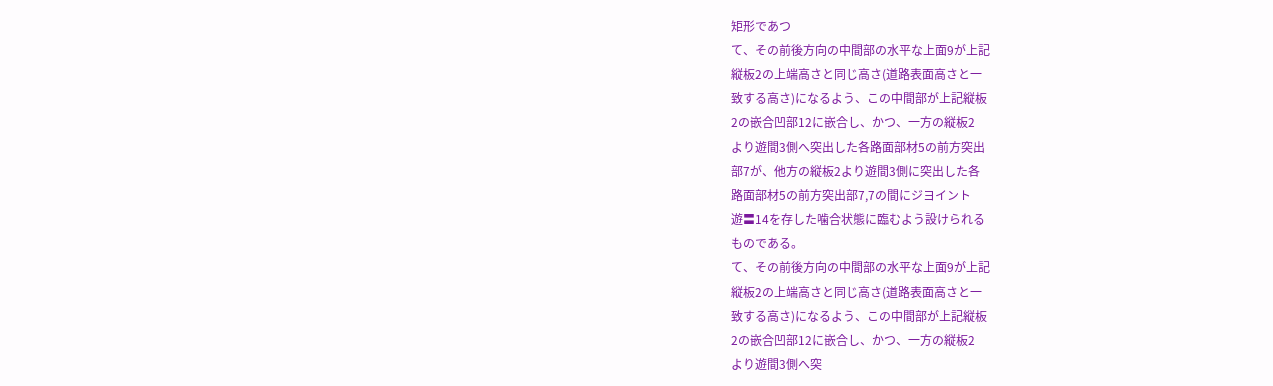矩形であつ
て、その前後方向の中間部の水平な上面9が上記
縦板2の上端高さと同じ高さ(道路表面高さと一
致する高さ)になるよう、この中間部が上記縦板
2の嵌合凹部12に嵌合し、かつ、一方の縦板2
より遊間3側へ突出した各路面部材5の前方突出
部7が、他方の縦板2より遊間3側に突出した各
路面部材5の前方突出部7,7の間にジヨイント
遊〓14を存した噛合状態に臨むよう設けられる
ものである。
て、その前後方向の中間部の水平な上面9が上記
縦板2の上端高さと同じ高さ(道路表面高さと一
致する高さ)になるよう、この中間部が上記縦板
2の嵌合凹部12に嵌合し、かつ、一方の縦板2
より遊間3側へ突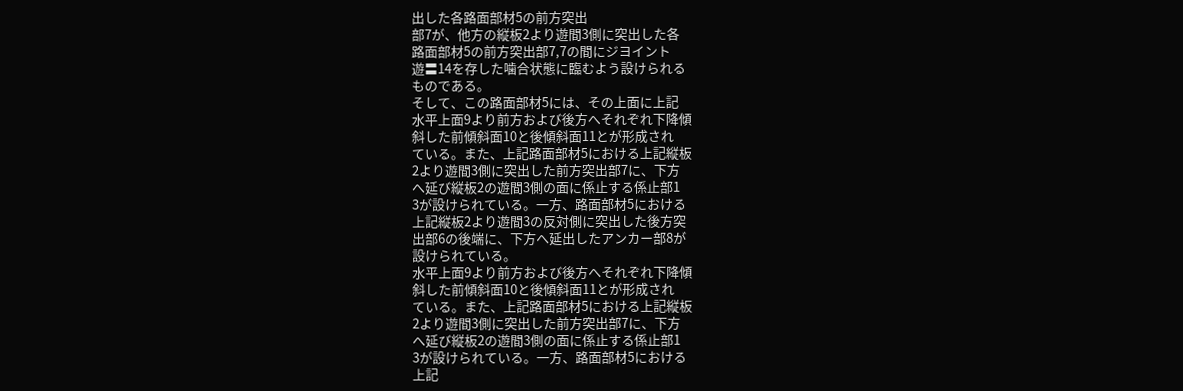出した各路面部材5の前方突出
部7が、他方の縦板2より遊間3側に突出した各
路面部材5の前方突出部7,7の間にジヨイント
遊〓14を存した噛合状態に臨むよう設けられる
ものである。
そして、この路面部材5には、その上面に上記
水平上面9より前方および後方へそれぞれ下降傾
斜した前傾斜面10と後傾斜面11とが形成され
ている。また、上記路面部材5における上記縦板
2より遊間3側に突出した前方突出部7に、下方
へ延び縦板2の遊間3側の面に係止する係止部1
3が設けられている。一方、路面部材5における
上記縦板2より遊間3の反対側に突出した後方突
出部6の後端に、下方へ延出したアンカー部8が
設けられている。
水平上面9より前方および後方へそれぞれ下降傾
斜した前傾斜面10と後傾斜面11とが形成され
ている。また、上記路面部材5における上記縦板
2より遊間3側に突出した前方突出部7に、下方
へ延び縦板2の遊間3側の面に係止する係止部1
3が設けられている。一方、路面部材5における
上記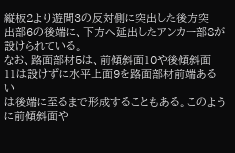縦板2より遊間3の反対側に突出した後方突
出部6の後端に、下方へ延出したアンカー部8が
設けられている。
なお、路面部材5は、前傾斜面10や後傾斜面
11は設けずに水平上面9を路面部材前端あるい
は後端に至るまで形成することもある。このよう
に前傾斜面や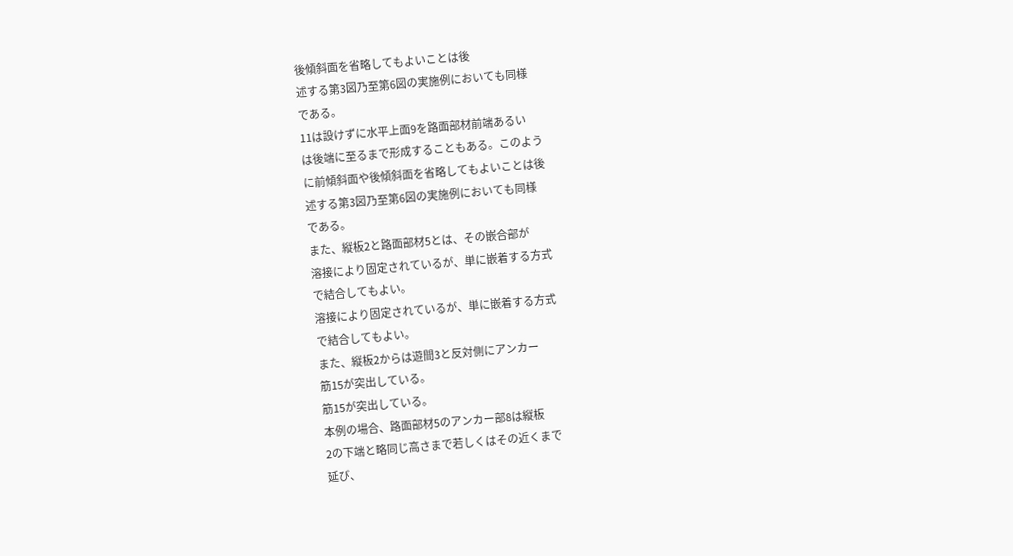後傾斜面を省略してもよいことは後
述する第3図乃至第6図の実施例においても同様
である。
11は設けずに水平上面9を路面部材前端あるい
は後端に至るまで形成することもある。このよう
に前傾斜面や後傾斜面を省略してもよいことは後
述する第3図乃至第6図の実施例においても同様
である。
また、縦板2と路面部材5とは、その嵌合部が
溶接により固定されているが、単に嵌着する方式
で結合してもよい。
溶接により固定されているが、単に嵌着する方式
で結合してもよい。
また、縦板2からは遊間3と反対側にアンカー
筋15が突出している。
筋15が突出している。
本例の場合、路面部材5のアンカー部8は縦板
2の下端と略同じ高さまで若しくはその近くまで
延び、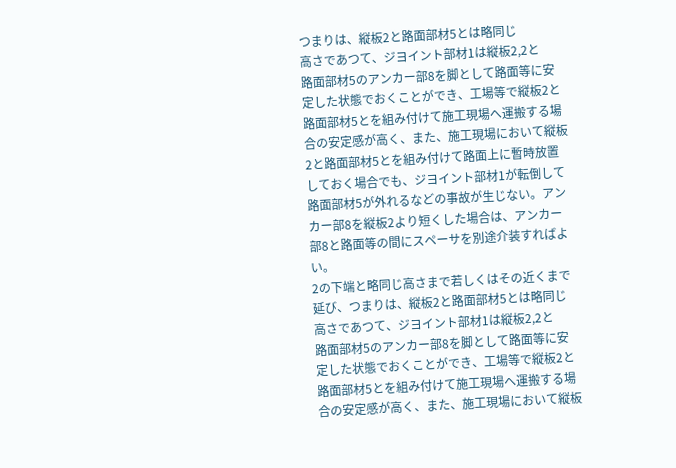つまりは、縦板2と路面部材5とは略同じ
高さであつて、ジヨイント部材1は縦板2,2と
路面部材5のアンカー部8を脚として路面等に安
定した状態でおくことができ、工場等で縦板2と
路面部材5とを組み付けて施工現場へ運搬する場
合の安定感が高く、また、施工現場において縦板
2と路面部材5とを組み付けて路面上に暫時放置
しておく場合でも、ジヨイント部材1が転倒して
路面部材5が外れるなどの事故が生じない。アン
カー部8を縦板2より短くした場合は、アンカー
部8と路面等の間にスペーサを別途介装すればよ
い。
2の下端と略同じ高さまで若しくはその近くまで
延び、つまりは、縦板2と路面部材5とは略同じ
高さであつて、ジヨイント部材1は縦板2,2と
路面部材5のアンカー部8を脚として路面等に安
定した状態でおくことができ、工場等で縦板2と
路面部材5とを組み付けて施工現場へ運搬する場
合の安定感が高く、また、施工現場において縦板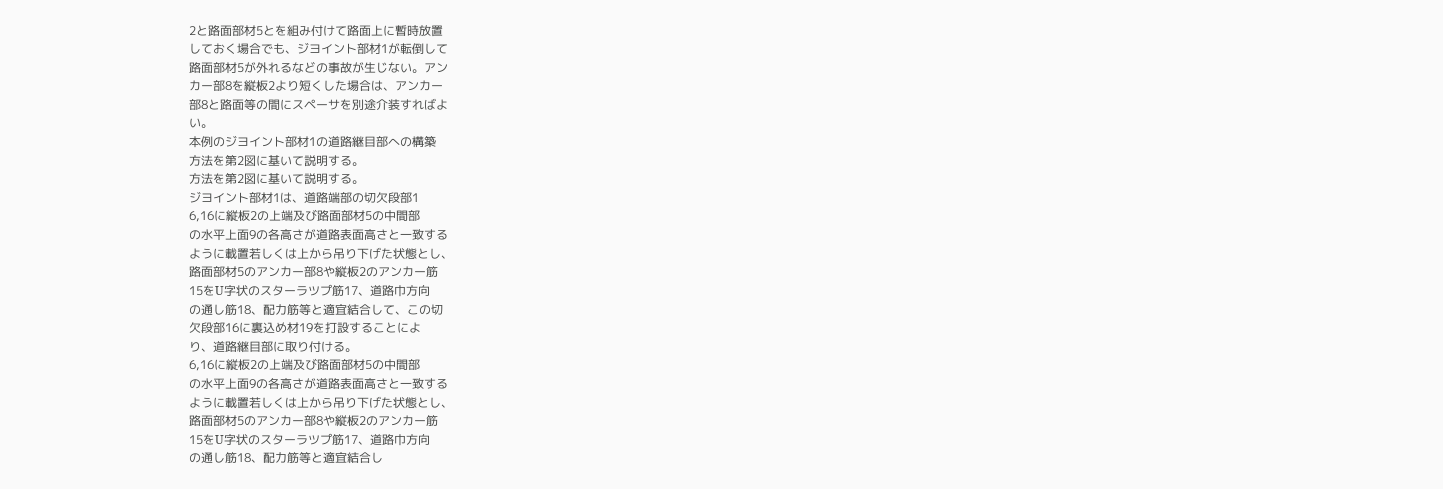2と路面部材5とを組み付けて路面上に暫時放置
しておく場合でも、ジヨイント部材1が転倒して
路面部材5が外れるなどの事故が生じない。アン
カー部8を縦板2より短くした場合は、アンカー
部8と路面等の間にスペーサを別途介装すればよ
い。
本例のジヨイント部材1の道路継目部への構築
方法を第2図に基いて説明する。
方法を第2図に基いて説明する。
ジヨイント部材1は、道路端部の切欠段部1
6,16に縦板2の上端及び路面部材5の中間部
の水平上面9の各高さが道路表面高さと一致する
ように載置若しくは上から吊り下げた状態とし、
路面部材5のアンカー部8や縦板2のアンカー筋
15をU字状のスターラツプ筋17、道路巾方向
の通し筋18、配力筋等と適宜結合して、この切
欠段部16に裏込め材19を打設することによ
り、道路継目部に取り付ける。
6,16に縦板2の上端及び路面部材5の中間部
の水平上面9の各高さが道路表面高さと一致する
ように載置若しくは上から吊り下げた状態とし、
路面部材5のアンカー部8や縦板2のアンカー筋
15をU字状のスターラツプ筋17、道路巾方向
の通し筋18、配力筋等と適宜結合し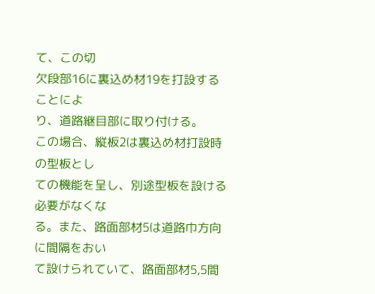て、この切
欠段部16に裏込め材19を打設することによ
り、道路継目部に取り付ける。
この場合、縦板2は裏込め材打設時の型板とし
ての機能を呈し、別途型板を設ける必要がなくな
る。また、路面部材5は道路巾方向に間隔をおい
て設けられていて、路面部材5,5間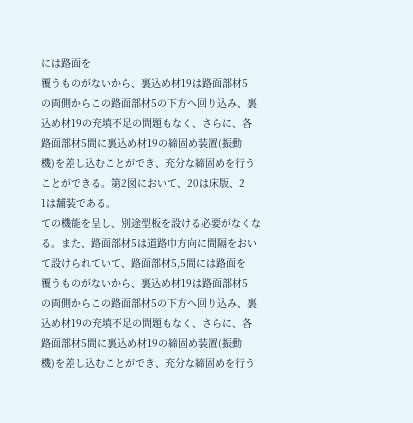には路面を
覆うものがないから、裏込め材19は路面部材5
の両側からこの路面部材5の下方へ回り込み、裏
込め材19の充填不足の問題もなく、さらに、各
路面部材5間に裏込め材19の締固め装置(振動
機)を差し込むことができ、充分な締固めを行う
ことができる。第2図において、20は床版、2
1は舗装である。
ての機能を呈し、別途型板を設ける必要がなくな
る。また、路面部材5は道路巾方向に間隔をおい
て設けられていて、路面部材5,5間には路面を
覆うものがないから、裏込め材19は路面部材5
の両側からこの路面部材5の下方へ回り込み、裏
込め材19の充填不足の問題もなく、さらに、各
路面部材5間に裏込め材19の締固め装置(振動
機)を差し込むことができ、充分な締固めを行う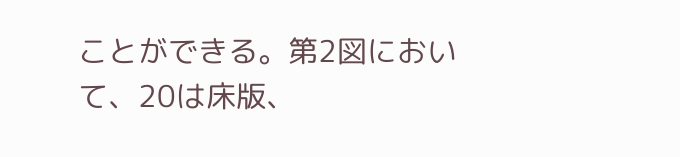ことができる。第2図において、20は床版、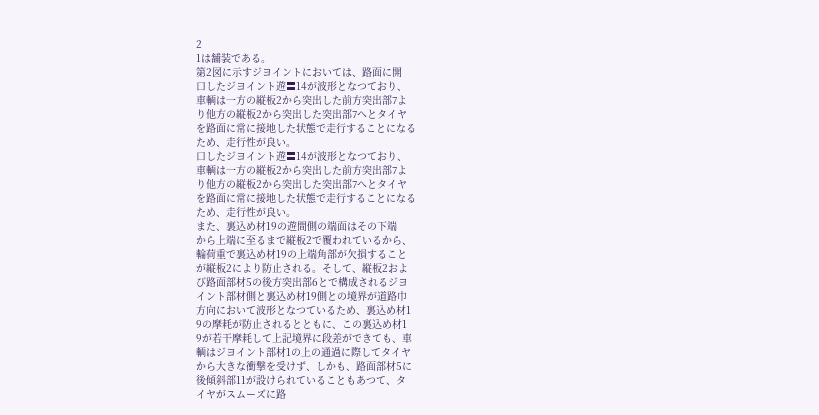2
1は舗装である。
第2図に示すジヨイントにおいては、路面に開
口したジヨイント遊〓14が波形となつており、
車輌は一方の縦板2から突出した前方突出部7よ
り他方の縦板2から突出した突出部7へとタイヤ
を路面に常に接地した状態で走行することになる
ため、走行性が良い。
口したジヨイント遊〓14が波形となつており、
車輌は一方の縦板2から突出した前方突出部7よ
り他方の縦板2から突出した突出部7へとタイヤ
を路面に常に接地した状態で走行することになる
ため、走行性が良い。
また、裏込め材19の遊間側の端面はその下端
から上端に至るまで縦板2で覆われているから、
輪荷重で裏込め材19の上端角部が欠損すること
が縦板2により防止される。そして、縦板2およ
び路面部材5の後方突出部6とで構成されるジヨ
イント部材側と裏込め材19側との境界が道路巾
方向において波形となつているため、裏込め材1
9の摩耗が防止されるとともに、この裏込め材1
9が若干摩耗して上記境界に段差ができても、車
輌はジヨイント部材1の上の通過に際してタイヤ
から大きな衝撃を受けず、しかも、路面部材5に
後傾斜部11が設けられていることもあつて、タ
イヤがスムーズに路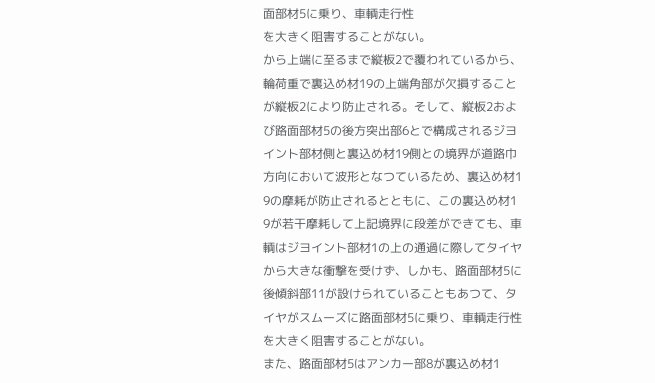面部材5に乗り、車輌走行性
を大きく阻害することがない。
から上端に至るまで縦板2で覆われているから、
輪荷重で裏込め材19の上端角部が欠損すること
が縦板2により防止される。そして、縦板2およ
び路面部材5の後方突出部6とで構成されるジヨ
イント部材側と裏込め材19側との境界が道路巾
方向において波形となつているため、裏込め材1
9の摩耗が防止されるとともに、この裏込め材1
9が若干摩耗して上記境界に段差ができても、車
輌はジヨイント部材1の上の通過に際してタイヤ
から大きな衝撃を受けず、しかも、路面部材5に
後傾斜部11が設けられていることもあつて、タ
イヤがスムーズに路面部材5に乗り、車輌走行性
を大きく阻害することがない。
また、路面部材5はアンカー部8が裏込め材1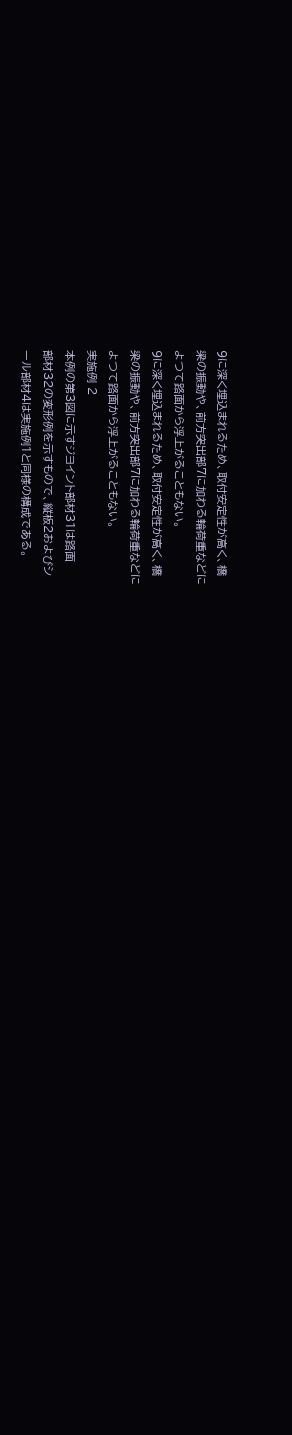9に深く埋込まれるため、取付安定性が高く、橋
梁の振動や、前方突出部7に加わる輪荷重などに
よつて路面から浮上がることもない。
9に深く埋込まれるため、取付安定性が高く、橋
梁の振動や、前方突出部7に加わる輪荷重などに
よつて路面から浮上がることもない。
実施例 2
本例の第3図に示すジヨイント部材31は路面
部材32の変形例を示すもので、縦板2およびシ
ール部材4は実施例1と同様の構成である。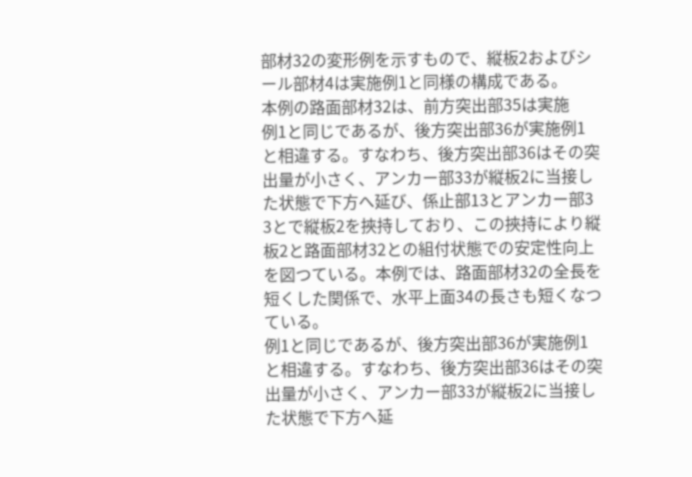部材32の変形例を示すもので、縦板2およびシ
ール部材4は実施例1と同様の構成である。
本例の路面部材32は、前方突出部35は実施
例1と同じであるが、後方突出部36が実施例1
と相違する。すなわち、後方突出部36はその突
出量が小さく、アンカー部33が縦板2に当接し
た状態で下方へ延び、係止部13とアンカー部3
3とで縦板2を挾持しており、この挾持により縦
板2と路面部材32との組付状態での安定性向上
を図つている。本例では、路面部材32の全長を
短くした関係で、水平上面34の長さも短くなつ
ている。
例1と同じであるが、後方突出部36が実施例1
と相違する。すなわち、後方突出部36はその突
出量が小さく、アンカー部33が縦板2に当接し
た状態で下方へ延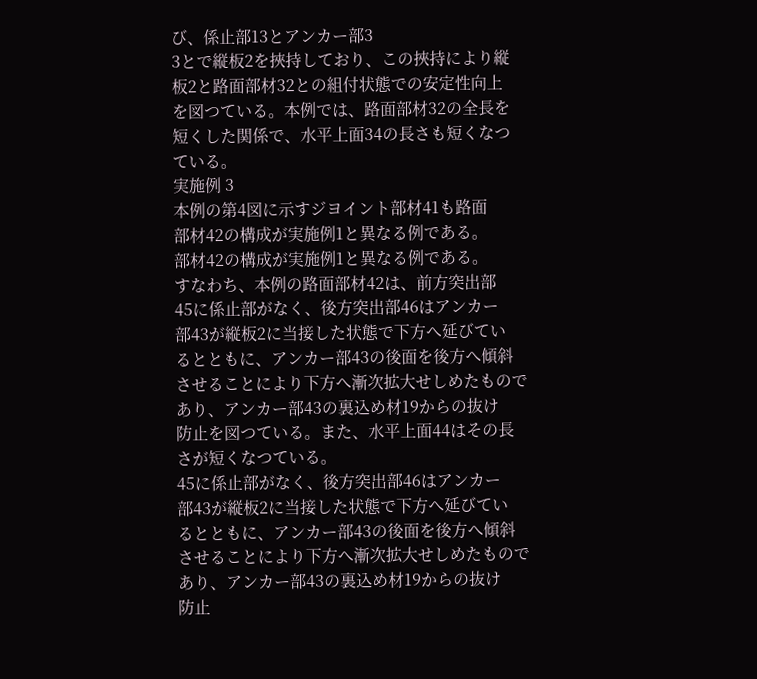び、係止部13とアンカー部3
3とで縦板2を挾持しており、この挾持により縦
板2と路面部材32との組付状態での安定性向上
を図つている。本例では、路面部材32の全長を
短くした関係で、水平上面34の長さも短くなつ
ている。
実施例 3
本例の第4図に示すジヨイント部材41も路面
部材42の構成が実施例1と異なる例である。
部材42の構成が実施例1と異なる例である。
すなわち、本例の路面部材42は、前方突出部
45に係止部がなく、後方突出部46はアンカー
部43が縦板2に当接した状態で下方へ延びてい
るとともに、アンカー部43の後面を後方へ傾斜
させることにより下方へ漸次拡大せしめたもので
あり、アンカー部43の裏込め材19からの抜け
防止を図つている。また、水平上面44はその長
さが短くなつている。
45に係止部がなく、後方突出部46はアンカー
部43が縦板2に当接した状態で下方へ延びてい
るとともに、アンカー部43の後面を後方へ傾斜
させることにより下方へ漸次拡大せしめたもので
あり、アンカー部43の裏込め材19からの抜け
防止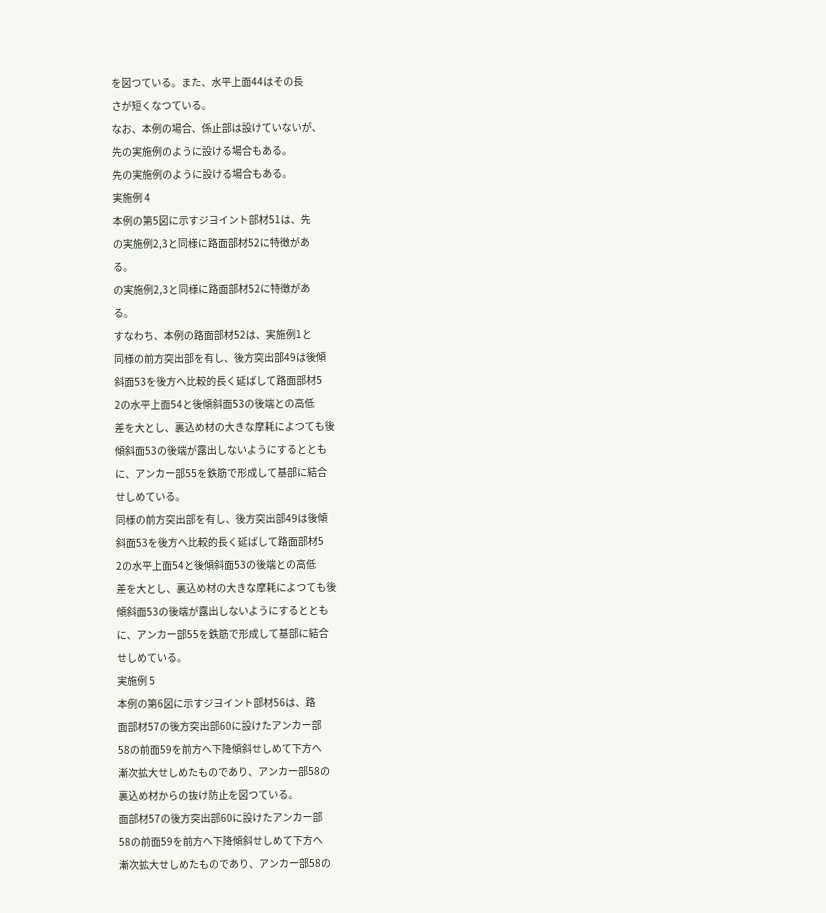を図つている。また、水平上面44はその長
さが短くなつている。
なお、本例の場合、係止部は設けていないが、
先の実施例のように設ける場合もある。
先の実施例のように設ける場合もある。
実施例 4
本例の第5図に示すジヨイント部材51は、先
の実施例2,3と同様に路面部材52に特徴があ
る。
の実施例2,3と同様に路面部材52に特徴があ
る。
すなわち、本例の路面部材52は、実施例1と
同様の前方突出部を有し、後方突出部49は後傾
斜面53を後方へ比較的長く延ばして路面部材5
2の水平上面54と後傾斜面53の後端との高低
差を大とし、裏込め材の大きな摩耗によつても後
傾斜面53の後端が露出しないようにするととも
に、アンカー部55を鉄筋で形成して基部に結合
せしめている。
同様の前方突出部を有し、後方突出部49は後傾
斜面53を後方へ比較的長く延ばして路面部材5
2の水平上面54と後傾斜面53の後端との高低
差を大とし、裏込め材の大きな摩耗によつても後
傾斜面53の後端が露出しないようにするととも
に、アンカー部55を鉄筋で形成して基部に結合
せしめている。
実施例 5
本例の第6図に示すジヨイント部材56は、路
面部材57の後方突出部60に設けたアンカー部
58の前面59を前方へ下降傾斜せしめて下方へ
漸次拡大せしめたものであり、アンカー部58の
裏込め材からの抜け防止を図つている。
面部材57の後方突出部60に設けたアンカー部
58の前面59を前方へ下降傾斜せしめて下方へ
漸次拡大せしめたものであり、アンカー部58の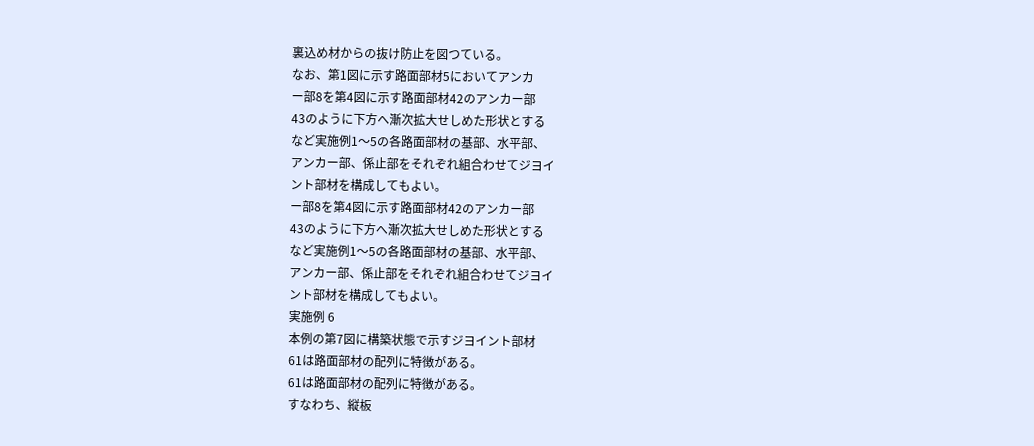裏込め材からの抜け防止を図つている。
なお、第1図に示す路面部材5においてアンカ
ー部8を第4図に示す路面部材42のアンカー部
43のように下方へ漸次拡大せしめた形状とする
など実施例1〜5の各路面部材の基部、水平部、
アンカー部、係止部をそれぞれ組合わせてジヨイ
ント部材を構成してもよい。
ー部8を第4図に示す路面部材42のアンカー部
43のように下方へ漸次拡大せしめた形状とする
など実施例1〜5の各路面部材の基部、水平部、
アンカー部、係止部をそれぞれ組合わせてジヨイ
ント部材を構成してもよい。
実施例 6
本例の第7図に構築状態で示すジヨイント部材
61は路面部材の配列に特徴がある。
61は路面部材の配列に特徴がある。
すなわち、縦板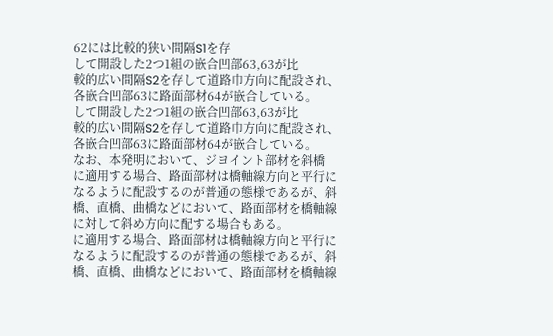62には比較的狭い間隔S1を存
して開設した2つ1組の嵌合凹部63,63が比
較的広い間隔S2を存して道路巾方向に配設され、
各嵌合凹部63に路面部材64が嵌合している。
して開設した2つ1組の嵌合凹部63,63が比
較的広い間隔S2を存して道路巾方向に配設され、
各嵌合凹部63に路面部材64が嵌合している。
なお、本発明において、ジヨイント部材を斜橋
に適用する場合、路面部材は橋軸線方向と平行に
なるように配設するのが普通の態様であるが、斜
橋、直橋、曲橋などにおいて、路面部材を橋軸線
に対して斜め方向に配する場合もある。
に適用する場合、路面部材は橋軸線方向と平行に
なるように配設するのが普通の態様であるが、斜
橋、直橋、曲橋などにおいて、路面部材を橋軸線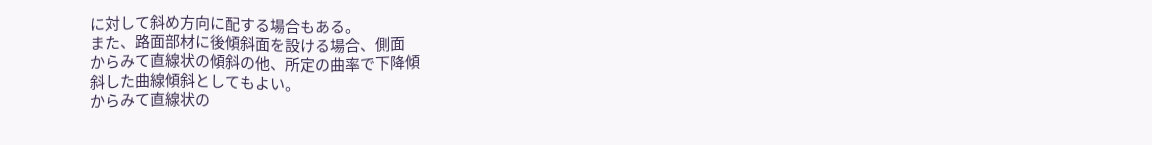に対して斜め方向に配する場合もある。
また、路面部材に後傾斜面を設ける場合、側面
からみて直線状の傾斜の他、所定の曲率で下降傾
斜した曲線傾斜としてもよい。
からみて直線状の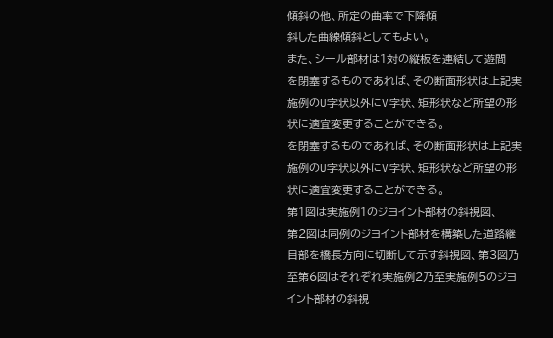傾斜の他、所定の曲率で下降傾
斜した曲線傾斜としてもよい。
また、シール部材は1対の縦板を連結して遊間
を閉塞するものであれば、その断面形状は上記実
施例のU字状以外にV字状、矩形状など所望の形
状に適宜変更することができる。
を閉塞するものであれば、その断面形状は上記実
施例のU字状以外にV字状、矩形状など所望の形
状に適宜変更することができる。
第1図は実施例1のジヨイント部材の斜視図、
第2図は同例のジヨイント部材を構築した道路継
目部を橋長方向に切断して示す斜視図、第3図乃
至第6図はそれぞれ実施例2乃至実施例5のジヨ
イント部材の斜視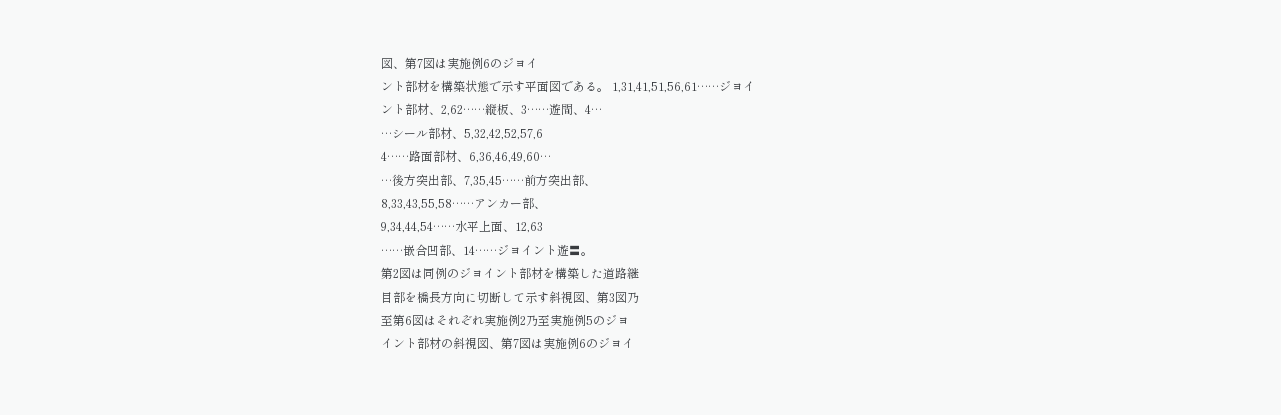図、第7図は実施例6のジヨイ
ント部材を構築状態で示す平面図である。 1,31,41,51,56,61……ジヨイ
ント部材、2,62……縦板、3……遊間、4…
…シール部材、5,32,42,52,57,6
4……路面部材、6,36,46,49,60…
…後方突出部、7,35,45……前方突出部、
8,33,43,55,58……アンカー部、
9,34,44,54……水平上面、12,63
……嵌合凹部、14……ジヨイント遊〓。
第2図は同例のジヨイント部材を構築した道路継
目部を橋長方向に切断して示す斜視図、第3図乃
至第6図はそれぞれ実施例2乃至実施例5のジヨ
イント部材の斜視図、第7図は実施例6のジヨイ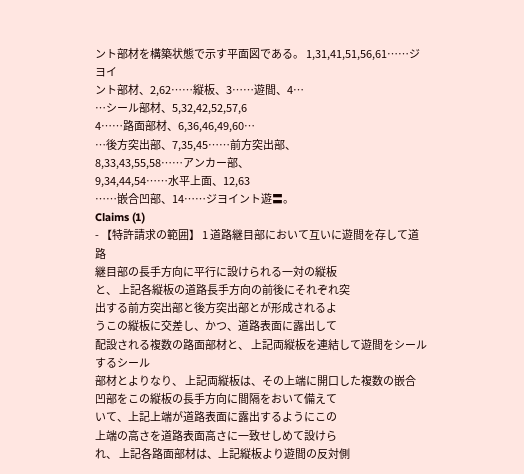ント部材を構築状態で示す平面図である。 1,31,41,51,56,61……ジヨイ
ント部材、2,62……縦板、3……遊間、4…
…シール部材、5,32,42,52,57,6
4……路面部材、6,36,46,49,60…
…後方突出部、7,35,45……前方突出部、
8,33,43,55,58……アンカー部、
9,34,44,54……水平上面、12,63
……嵌合凹部、14……ジヨイント遊〓。
Claims (1)
- 【特許請求の範囲】 1 道路継目部において互いに遊間を存して道路
継目部の長手方向に平行に設けられる一対の縦板
と、 上記各縦板の道路長手方向の前後にそれぞれ突
出する前方突出部と後方突出部とが形成されるよ
うこの縦板に交差し、かつ、道路表面に露出して
配設される複数の路面部材と、 上記両縦板を連結して遊間をシールするシール
部材とよりなり、 上記両縦板は、その上端に開口した複数の嵌合
凹部をこの縦板の長手方向に間隔をおいて備えて
いて、上記上端が道路表面に露出するようにこの
上端の高さを道路表面高さに一致せしめて設けら
れ、 上記各路面部材は、上記縦板より遊間の反対側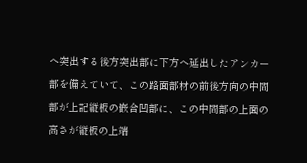へ突出する後方突出部に下方へ延出したアンカー
部を備えていて、この路面部材の前後方向の中間
部が上記縦板の嵌合凹部に、この中間部の上面の
高さが縦板の上端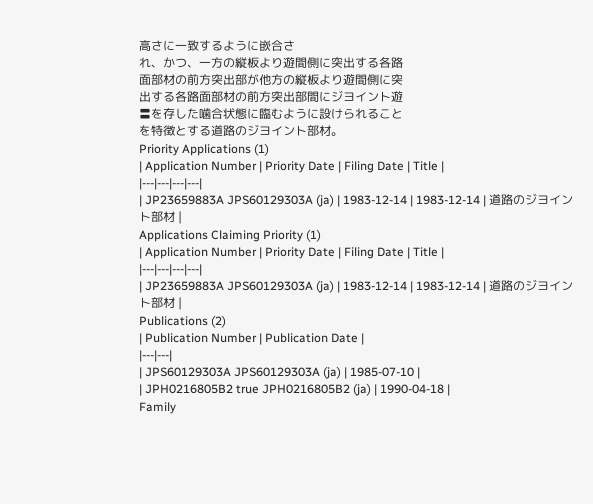高さに一致するように嵌合さ
れ、かつ、一方の縦板より遊間側に突出する各路
面部材の前方突出部が他方の縦板より遊間側に突
出する各路面部材の前方突出部間にジヨイント遊
〓を存した噛合状態に臨むように設けられること
を特徴とする道路のジヨイント部材。
Priority Applications (1)
| Application Number | Priority Date | Filing Date | Title |
|---|---|---|---|
| JP23659883A JPS60129303A (ja) | 1983-12-14 | 1983-12-14 | 道路のジヨイント部材 |
Applications Claiming Priority (1)
| Application Number | Priority Date | Filing Date | Title |
|---|---|---|---|
| JP23659883A JPS60129303A (ja) | 1983-12-14 | 1983-12-14 | 道路のジヨイント部材 |
Publications (2)
| Publication Number | Publication Date |
|---|---|
| JPS60129303A JPS60129303A (ja) | 1985-07-10 |
| JPH0216805B2 true JPH0216805B2 (ja) | 1990-04-18 |
Family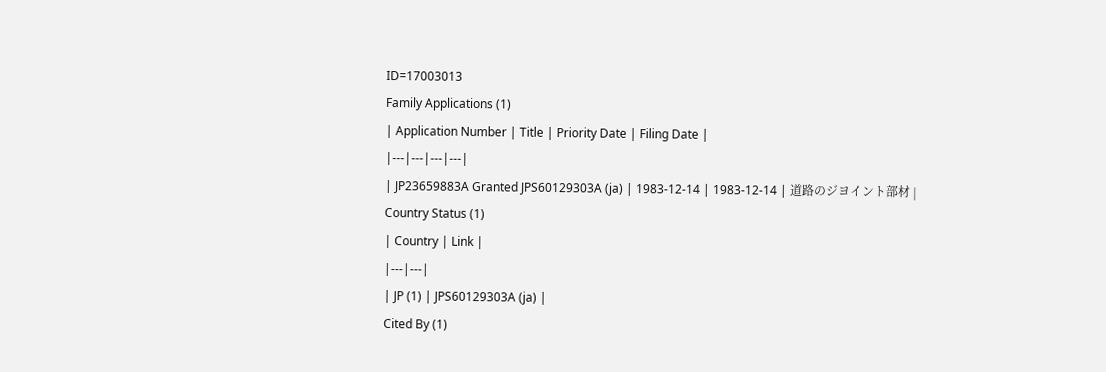ID=17003013
Family Applications (1)
| Application Number | Title | Priority Date | Filing Date |
|---|---|---|---|
| JP23659883A Granted JPS60129303A (ja) | 1983-12-14 | 1983-12-14 | 道路のジヨイント部材 |
Country Status (1)
| Country | Link |
|---|---|
| JP (1) | JPS60129303A (ja) |
Cited By (1)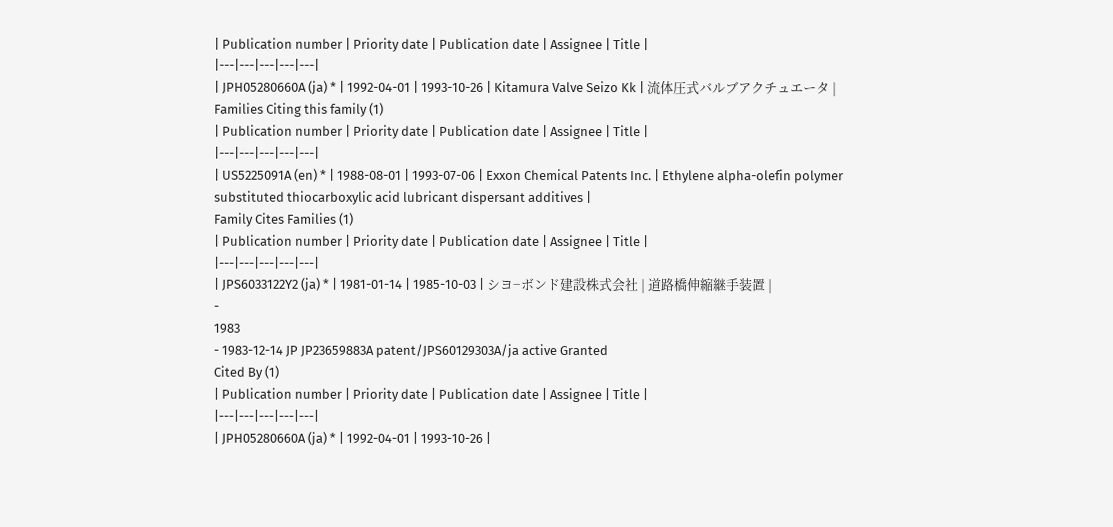| Publication number | Priority date | Publication date | Assignee | Title |
|---|---|---|---|---|
| JPH05280660A (ja) * | 1992-04-01 | 1993-10-26 | Kitamura Valve Seizo Kk | 流体圧式バルブアクチュエータ |
Families Citing this family (1)
| Publication number | Priority date | Publication date | Assignee | Title |
|---|---|---|---|---|
| US5225091A (en) * | 1988-08-01 | 1993-07-06 | Exxon Chemical Patents Inc. | Ethylene alpha-olefin polymer substituted thiocarboxylic acid lubricant dispersant additives |
Family Cites Families (1)
| Publication number | Priority date | Publication date | Assignee | Title |
|---|---|---|---|---|
| JPS6033122Y2 (ja) * | 1981-01-14 | 1985-10-03 | シヨ−ボンド建設株式会社 | 道路橋伸縮継手装置 |
-
1983
- 1983-12-14 JP JP23659883A patent/JPS60129303A/ja active Granted
Cited By (1)
| Publication number | Priority date | Publication date | Assignee | Title |
|---|---|---|---|---|
| JPH05280660A (ja) * | 1992-04-01 | 1993-10-26 |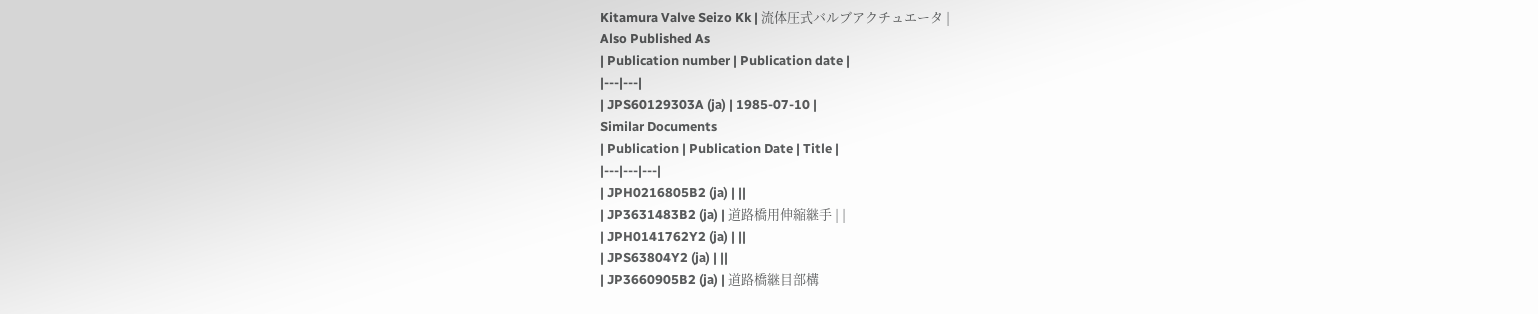Kitamura Valve Seizo Kk | 流体圧式バルブアクチュエータ |
Also Published As
| Publication number | Publication date |
|---|---|
| JPS60129303A (ja) | 1985-07-10 |
Similar Documents
| Publication | Publication Date | Title |
|---|---|---|
| JPH0216805B2 (ja) | ||
| JP3631483B2 (ja) | 道路橋用伸縮継手 | |
| JPH0141762Y2 (ja) | ||
| JPS63804Y2 (ja) | ||
| JP3660905B2 (ja) | 道路橋継目部構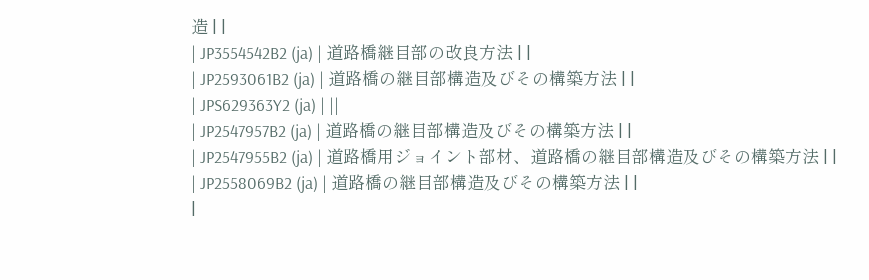造 | |
| JP3554542B2 (ja) | 道路橋継目部の改良方法 | |
| JP2593061B2 (ja) | 道路橋の継目部構造及びその構築方法 | |
| JPS629363Y2 (ja) | ||
| JP2547957B2 (ja) | 道路橋の継目部構造及びその構築方法 | |
| JP2547955B2 (ja) | 道路橋用ジョイント部材、道路橋の継目部構造及びその構築方法 | |
| JP2558069B2 (ja) | 道路橋の継目部構造及びその構築方法 | |
|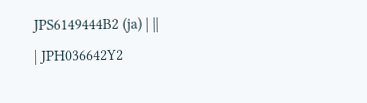JPS6149444B2 (ja) | ||
| JPH036642Y2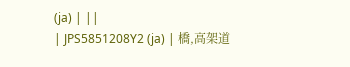(ja) | ||
| JPS5851208Y2 (ja) | 橋,高架道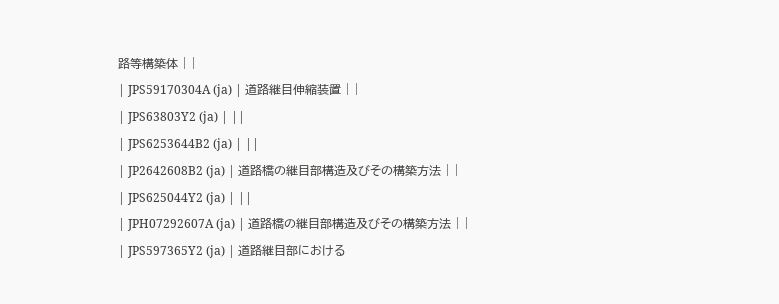路等構築体 | |
| JPS59170304A (ja) | 道路継目伸縮装置 | |
| JPS63803Y2 (ja) | ||
| JPS6253644B2 (ja) | ||
| JP2642608B2 (ja) | 道路橋の継目部構造及びその構築方法 | |
| JPS625044Y2 (ja) | ||
| JPH07292607A (ja) | 道路橋の継目部構造及びその構築方法 | |
| JPS597365Y2 (ja) | 道路継目部における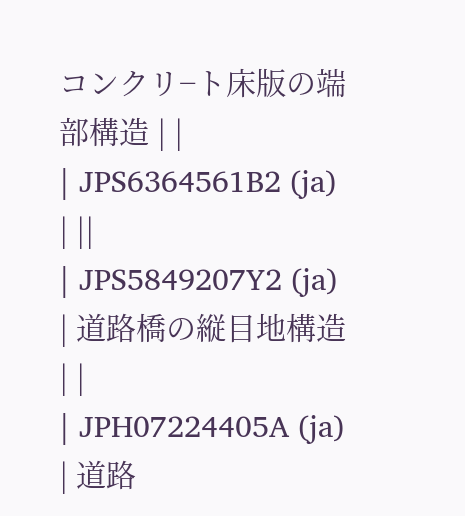コンクリ−ト床版の端部構造 | |
| JPS6364561B2 (ja) | ||
| JPS5849207Y2 (ja) | 道路橋の縦目地構造 | |
| JPH07224405A (ja) | 道路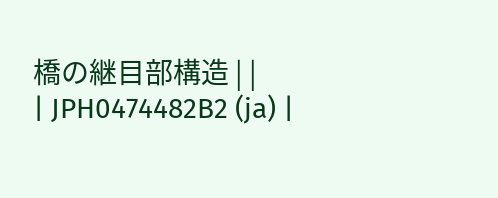橋の継目部構造 | |
| JPH0474482B2 (ja) |